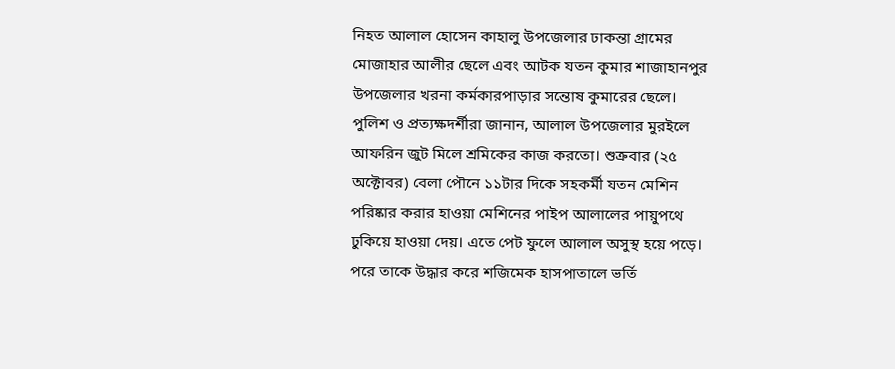নিহত আলাল হোসেন কাহালু উপজেলার ঢাকন্তা গ্রামের মোজাহার আলীর ছেলে এবং আটক যতন কুমার শাজাহানপুর উপজেলার খরনা কর্মকারপাড়ার সন্তোষ কুমারের ছেলে।
পুলিশ ও প্রত্যক্ষদর্শীরা জানান, আলাল উপজেলার মুরইলে আফরিন জুট মিলে শ্রমিকের কাজ করতো। শুক্রবার (২৫ অক্টোবর) বেলা পৌনে ১১টার দিকে সহকর্মী যতন মেশিন পরিষ্কার করার হাওয়া মেশিনের পাইপ আলালের পায়ুপথে ঢুকিয়ে হাওয়া দেয়। এতে পেট ফুলে আলাল অসুস্থ হয়ে পড়ে। পরে তাকে উদ্ধার করে শজিমেক হাসপাতালে ভর্তি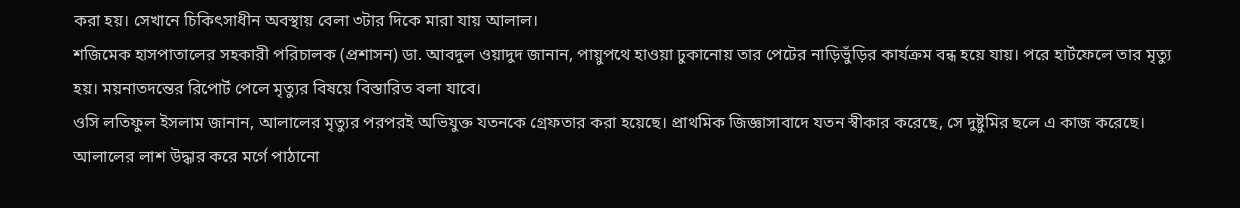করা হয়। সেখানে চিকিৎসাধীন অবস্থায় বেলা ৩টার দিকে মারা যায় আলাল।
শজিমেক হাসপাতালের সহকারী পরিচালক (প্রশাসন) ডা. আবদুল ওয়াদুদ জানান, পায়ুপথে হাওয়া ঢুকানোয় তার পেটের নাড়িভুঁড়ির কার্যক্রম বন্ধ হয়ে যায়। পরে হার্টফেলে তার মৃত্যু হয়। ময়নাতদন্তের রিপোর্ট পেলে মৃত্যুর বিষয়ে বিস্তারিত বলা যাবে।
ওসি লতিফুল ইসলাম জানান, আলালের মৃত্যুর পরপরই অভিযুক্ত যতনকে গ্রেফতার করা হয়েছে। প্রাথমিক জিজ্ঞাসাবাদে যতন স্বীকার করেছে, সে দুষ্টুমির ছলে এ কাজ করেছে। আলালের লাশ উদ্ধার করে মর্গে পাঠানো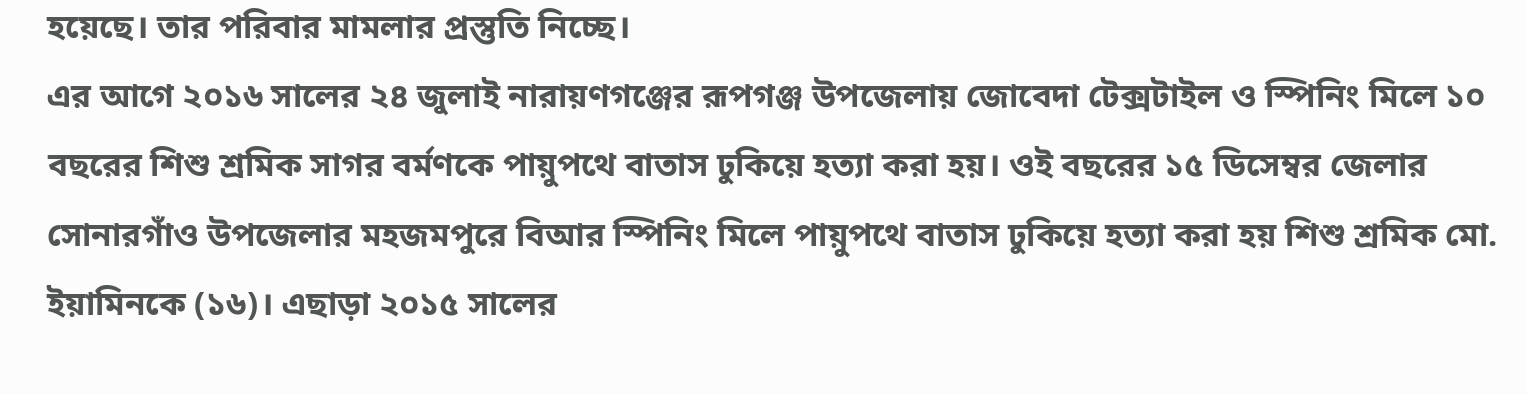হয়েছে। তার পরিবার মামলার প্রস্তুতি নিচ্ছে।
এর আগে ২০১৬ সালের ২৪ জুলাই নারায়ণগঞ্জের রূপগঞ্জ উপজেলায় জোবেদা টেক্সটাইল ও স্পিনিং মিলে ১০ বছরের শিশু শ্রমিক সাগর বর্মণকে পায়ুপথে বাতাস ঢুকিয়ে হত্যা করা হয়। ওই বছরের ১৫ ডিসেম্বর জেলার সোনারগাঁও উপজেলার মহজমপুরে বিআর স্পিনিং মিলে পায়ুপথে বাতাস ঢুকিয়ে হত্যা করা হয় শিশু শ্রমিক মো. ইয়ামিনকে (১৬)। এছাড়া ২০১৫ সালের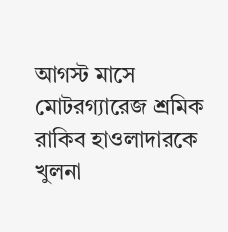আগস্ট মাসে মোটরগ্যারেজ শ্রমিক রাকিব হাওলাদারকে খুলনা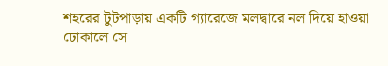শহরের টুটপাড়ায় একটি গ্যারেজে মলদ্বারে নল দিয়ে হাওয়া ঢোকালে সে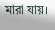মারা যায়।